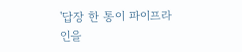'답장 한 통이 파이프라인을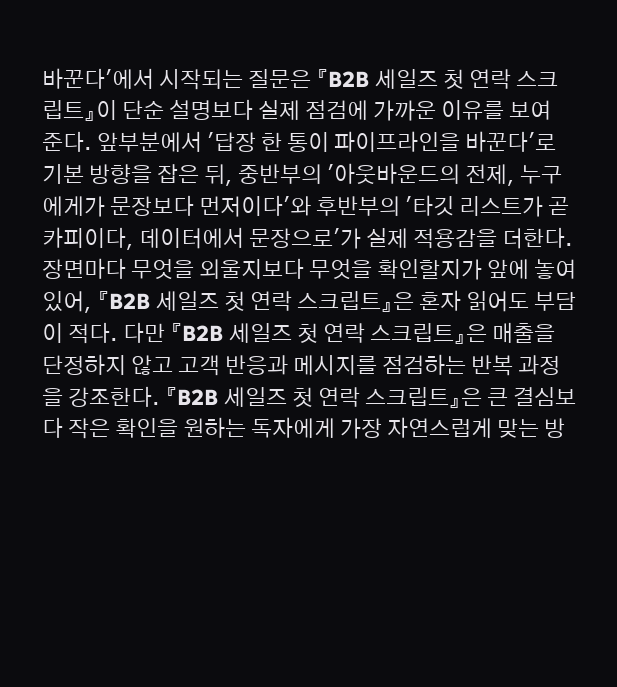바꾼다'에서 시작되는 질문은 『B2B 세일즈 첫 연락 스크립트』이 단순 설명보다 실제 점검에 가까운 이유를 보여 준다. 앞부분에서 '답장 한 통이 파이프라인을 바꾼다'로 기본 방향을 잡은 뒤, 중반부의 '아웃바운드의 전제, 누구에게가 문장보다 먼저이다'와 후반부의 '타깃 리스트가 곧 카피이다, 데이터에서 문장으로'가 실제 적용감을 더한다. 장면마다 무엇을 외울지보다 무엇을 확인할지가 앞에 놓여 있어, 『B2B 세일즈 첫 연락 스크립트』은 혼자 읽어도 부담이 적다. 다만 『B2B 세일즈 첫 연락 스크립트』은 매출을 단정하지 않고 고객 반응과 메시지를 점검하는 반복 과정을 강조한다. 『B2B 세일즈 첫 연락 스크립트』은 큰 결심보다 작은 확인을 원하는 독자에게 가장 자연스럽게 맞는 방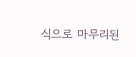식으로 마무리된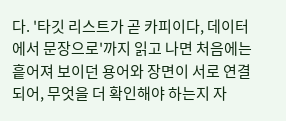다. '타깃 리스트가 곧 카피이다, 데이터에서 문장으로'까지 읽고 나면 처음에는 흩어져 보이던 용어와 장면이 서로 연결되어, 무엇을 더 확인해야 하는지 자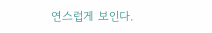연스럽게 보인다.